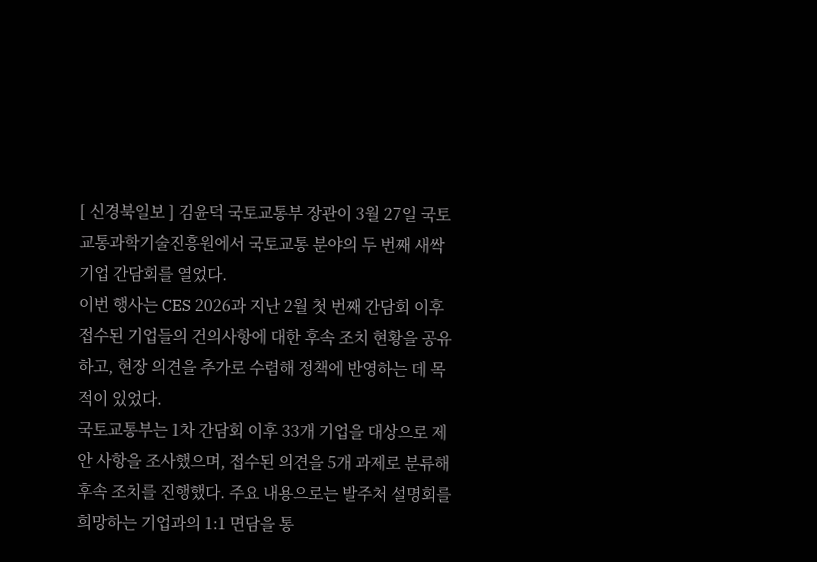[ 신경북일보 ] 김윤덕 국토교통부 장관이 3월 27일 국토교통과학기술진흥원에서 국토교통 분야의 두 번째 새싹기업 간담회를 열었다.
이번 행사는 CES 2026과 지난 2월 첫 번째 간담회 이후 접수된 기업들의 건의사항에 대한 후속 조치 현황을 공유하고, 현장 의견을 추가로 수렴해 정책에 반영하는 데 목적이 있었다.
국토교통부는 1차 간담회 이후 33개 기업을 대상으로 제안 사항을 조사했으며, 접수된 의견을 5개 과제로 분류해 후속 조치를 진행했다. 주요 내용으로는 발주처 설명회를 희망하는 기업과의 1:1 면담을 통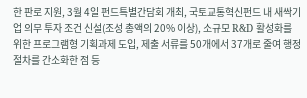한 판로 지원, 3월 4일 펀드특별간담회 개최, 국토교통혁신펀드 내 새싹기업 의무 투자 조건 신설(조성 총액의 20% 이상), 소규모 R&D 활성화를 위한 프로그램형 기획과제 도입, 제출 서류를 50개에서 37개로 줄여 행정절차를 간소화한 점 등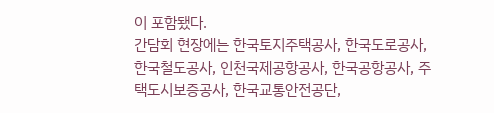이 포함됐다.
간담회 현장에는 한국토지주택공사, 한국도로공사, 한국철도공사, 인천국제공항공사, 한국공항공사, 주택도시보증공사, 한국교통안전공단,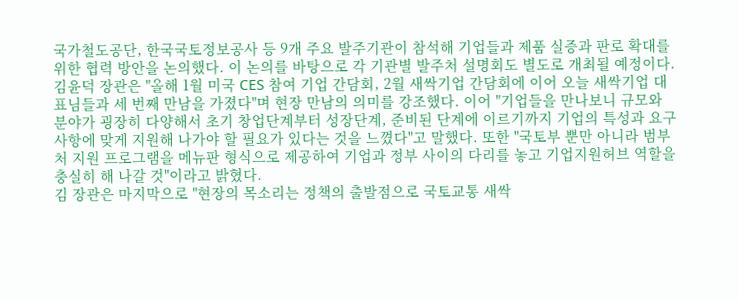국가철도공단, 한국국토정보공사 등 9개 주요 발주기관이 참석해 기업들과 제품 실증과 판로 확대를 위한 협력 방안을 논의했다. 이 논의를 바탕으로 각 기관별 발주처 설명회도 별도로 개최될 예정이다.
김윤덕 장관은 "올해 1월 미국 CES 참여 기업 간담회, 2월 새싹기업 간담회에 이어 오늘 새싹기업 대표님들과 세 번째 만남을 가졌다"며 현장 만남의 의미를 강조했다. 이어 "기업들을 만나보니 규모와 분야가 굉장히 다양해서 초기 창업단계부터 성장단계, 준비된 단계에 이르기까지 기업의 특성과 요구사항에 맞게 지원해 나가야 할 필요가 있다는 것을 느꼈다"고 말했다. 또한 "국토부 뿐만 아니라 범부처 지원 프로그램을 메뉴판 형식으로 제공하여 기업과 정부 사이의 다리를 놓고 기업지원허브 역할을 충실히 해 나갈 것"이라고 밝혔다.
김 장관은 마지막으로 "현장의 목소리는 정책의 출발점으로 국토교통 새싹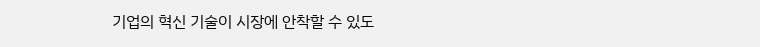기업의 혁신 기술이 시장에 안착할 수 있도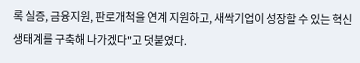록 실증, 금융지원, 판로개척을 연계 지원하고, 새싹기업이 성장할 수 있는 혁신 생태계를 구축해 나가겠다"고 덧붙였다.